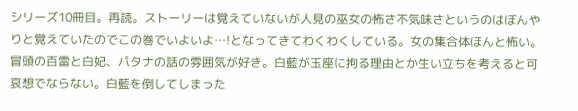シリーズ10冊目。再読。ストーリーは覚えていないが人見の巫女の怖さ不気味さというのはぼんやりと覚えていたのでこの巻でいよいよ…!となってきてわくわくしている。女の集合体ほんと怖い。冒頭の百雷と白妃、パタナの話の雰囲気が好き。白藍が玉座に拘る理由とか生い立ちを考えると可哀想でならない。白藍を倒してしまった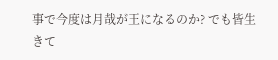事で今度は月哉が王になるのか? でも皆生きて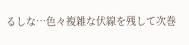るしな…色々複雑な伏線を残して次巻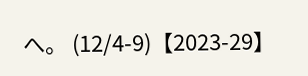へ。 (12/4-9)【2023-29】